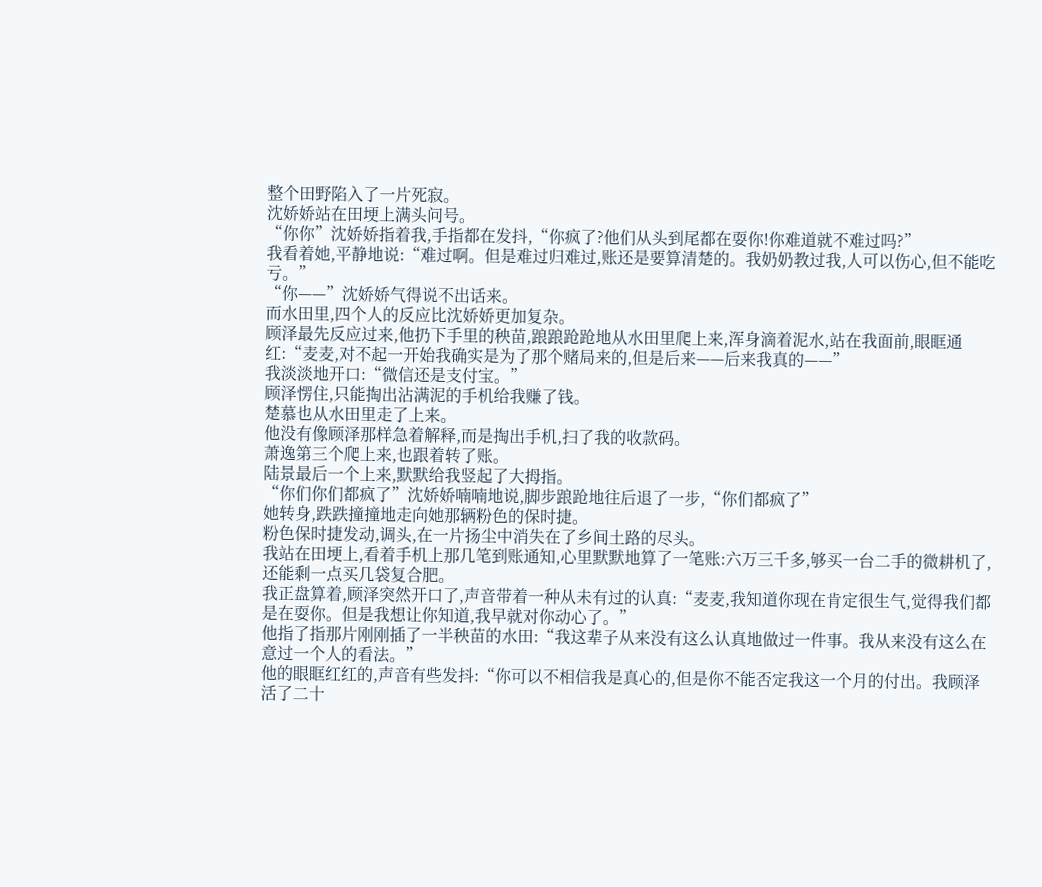整个田野陷入了一片死寂。
沈娇娇站在田埂上满头问号。
“你你”沈娇娇指着我,手指都在发抖,“你疯了?他们从头到尾都在耍你!你难道就不难过吗?”
我看着她,平静地说:“难过啊。但是难过归难过,账还是要算清楚的。我奶奶教过我,人可以伤心,但不能吃亏。”
“你——”沈娇娇气得说不出话来。
而水田里,四个人的反应比沈娇娇更加复杂。
顾泽最先反应过来,他扔下手里的秧苗,踉踉跄跄地从水田里爬上来,浑身滴着泥水,站在我面前,眼眶通红:“麦麦,对不起一开始我确实是为了那个赌局来的,但是后来——后来我真的——”
我淡淡地开口:“微信还是支付宝。”
顾泽愣住,只能掏出沾满泥的手机给我赚了钱。
楚慕也从水田里走了上来。
他没有像顾泽那样急着解释,而是掏出手机,扫了我的收款码。
萧逸第三个爬上来,也跟着转了账。
陆景最后一个上来,默默给我竖起了大拇指。
“你们你们都疯了”沈娇娇喃喃地说,脚步踉跄地往后退了一步,“你们都疯了”
她转身,跌跌撞撞地走向她那辆粉色的保时捷。
粉色保时捷发动,调头,在一片扬尘中消失在了乡间土路的尽头。
我站在田埂上,看着手机上那几笔到账通知,心里默默地算了一笔账:六万三千多,够买一台二手的微耕机了,还能剩一点买几袋复合肥。
我正盘算着,顾泽突然开口了,声音带着一种从未有过的认真:“麦麦,我知道你现在肯定很生气,觉得我们都是在耍你。但是我想让你知道,我早就对你动心了。”
他指了指那片刚刚插了一半秧苗的水田:“我这辈子从来没有这么认真地做过一件事。我从来没有这么在意过一个人的看法。”
他的眼眶红红的,声音有些发抖:“你可以不相信我是真心的,但是你不能否定我这一个月的付出。我顾泽活了二十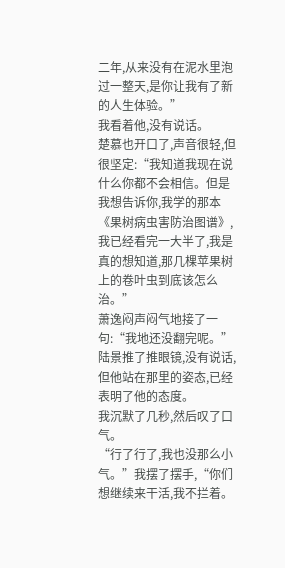二年,从来没有在泥水里泡过一整天,是你让我有了新的人生体验。”
我看着他,没有说话。
楚慕也开口了,声音很轻,但很坚定:“我知道我现在说什么你都不会相信。但是我想告诉你,我学的那本《果树病虫害防治图谱》,我已经看完一大半了,我是真的想知道,那几棵苹果树上的卷叶虫到底该怎么治。”
萧逸闷声闷气地接了一句:“我地还没翻完呢。”
陆景推了推眼镜,没有说话,但他站在那里的姿态,已经表明了他的态度。
我沉默了几秒,然后叹了口气。
“行了行了,我也没那么小气。”我摆了摆手,“你们想继续来干活,我不拦着。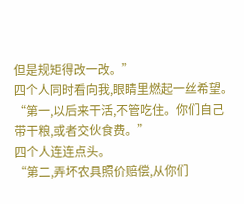但是规矩得改一改。”
四个人同时看向我,眼睛里燃起一丝希望。
“第一,以后来干活,不管吃住。你们自己带干粮,或者交伙食费。”
四个人连连点头。
“第二,弄坏农具照价赔偿,从你们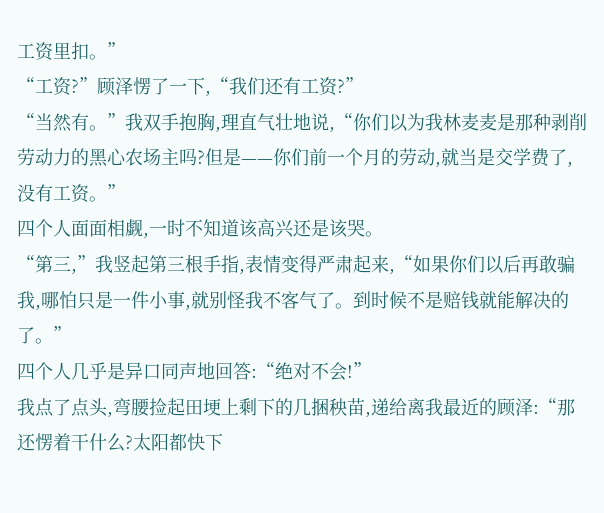工资里扣。”
“工资?”顾泽愣了一下,“我们还有工资?”
“当然有。”我双手抱胸,理直气壮地说,“你们以为我林麦麦是那种剥削劳动力的黑心农场主吗?但是——你们前一个月的劳动,就当是交学费了,没有工资。”
四个人面面相觑,一时不知道该高兴还是该哭。
“第三,”我竖起第三根手指,表情变得严肃起来,“如果你们以后再敢骗我,哪怕只是一件小事,就别怪我不客气了。到时候不是赔钱就能解决的了。”
四个人几乎是异口同声地回答:“绝对不会!”
我点了点头,弯腰捡起田埂上剩下的几捆秧苗,递给离我最近的顾泽:“那还愣着干什么?太阳都快下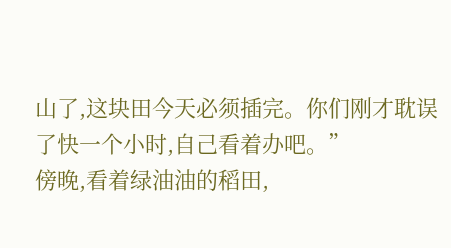山了,这块田今天必须插完。你们刚才耽误了快一个小时,自己看着办吧。”
傍晚,看着绿油油的稻田,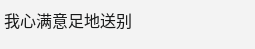我心满意足地送别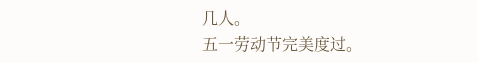几人。
五一劳动节完美度过。